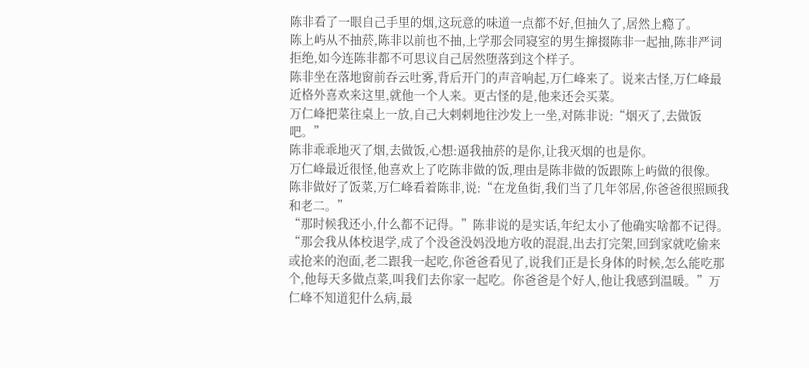陈非看了一眼自己手里的烟,这玩意的味道一点都不好,但抽久了,居然上瘾了。
陈上屿从不抽菸,陈非以前也不抽,上学那会同寝室的男生撺掇陈非一起抽,陈非严词拒绝,如今连陈非都不可思议自己居然堕落到这个样子。
陈非坐在落地窗前吞云吐雾,背后开门的声音响起,万仁峰来了。说来古怪,万仁峰最近格外喜欢来这里,就他一个人来。更古怪的是,他来还会买菜。
万仁峰把菜往桌上一放,自己大剌剌地往沙发上一坐,对陈非说:“烟灭了,去做饭吧。”
陈非乖乖地灭了烟,去做饭,心想:逼我抽菸的是你,让我灭烟的也是你。
万仁峰最近很怪,他喜欢上了吃陈非做的饭,理由是陈非做的饭跟陈上屿做的很像。
陈非做好了饭菜,万仁峰看着陈非,说:“在龙鱼街,我们当了几年邻居,你爸爸很照顾我和老二。”
“那时候我还小,什么都不记得。”陈非说的是实话,年纪太小了他确实啥都不记得。
“那会我从体校退学,成了个没爸没妈没地方收的混混,出去打完架,回到家就吃偷来或抢来的泡面,老二跟我一起吃,你爸爸看见了,说我们正是长身体的时候,怎么能吃那个,他每天多做点菜,叫我们去你家一起吃。你爸爸是个好人,他让我感到温暖。”万仁峰不知道犯什么病,最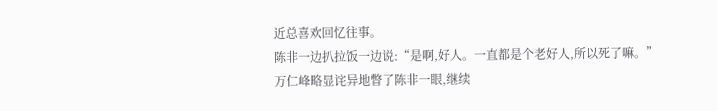近总喜欢回忆往事。
陈非一边扒拉饭一边说:“是啊,好人。一直都是个老好人,所以死了嘛。”
万仁峰略显诧异地瞥了陈非一眼,继续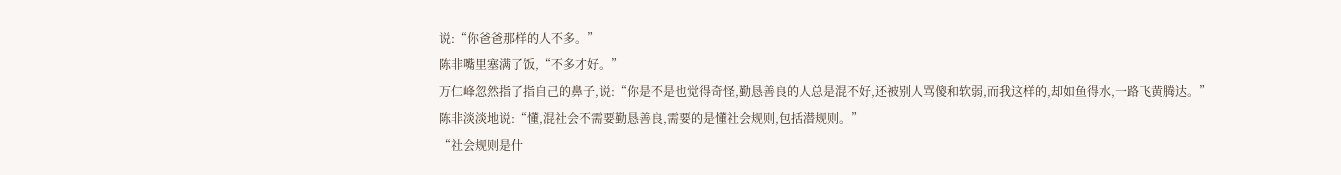说:“你爸爸那样的人不多。”
陈非嘴里塞满了饭,“不多才好。”
万仁峰忽然指了指自己的鼻子,说:“你是不是也觉得奇怪,勤恳善良的人总是混不好,还被别人骂傻和软弱,而我这样的,却如鱼得水,一路飞黄腾达。”
陈非淡淡地说:“懂,混社会不需要勤恳善良,需要的是懂社会规则,包括潜规则。”
“社会规则是什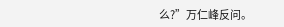么?”万仁峰反问。